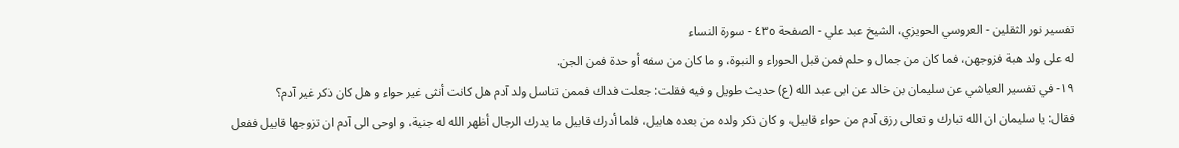تفسير نور الثقلين - العروسي الحويزي، الشيخ عبد علي - الصفحة ٤٣٥ - سورة النساء
له على ولد هبة فزوجهن، فما كان من جمال و حلم فمن قبل الحوراء و النبوة، و ما كان من سفه أو حدة فمن الجن.
١٩- في تفسير العياشي عن سليمان بن خالد عن ابى عبد الله (ع) حديث طويل و فيه فقلت: جعلت فداك فممن تناسل ولد آدم هل كانت أنثى غير حواء و هل كان ذكر غير آدم؟
فقال: يا سليمان ان الله تبارك و تعالى رزق آدم من حواء قابيل، و كان ذكر ولده من بعده هابيل، فلما أدرك قابيل ما يدرك الرجال أظهر الله له جنية، و اوحى الى آدم ان تزوجها قابيل ففعل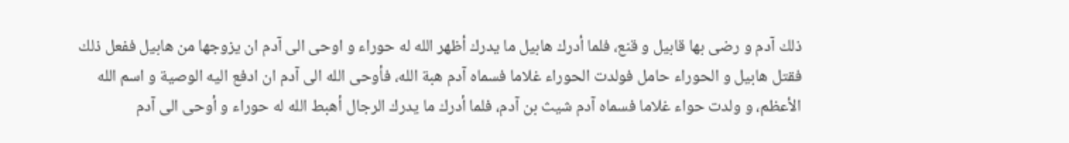ذلك آدم و رضى بها قابيل و قنع، فلما أدرك هابيل ما يدرك أظهر الله له حوراء و اوحى الى آدم ان يزوجها من هابيل ففعل ذلك فقتل هابيل و الحوراء حامل فولدت الحوراء غلاما فسماه آدم هبة الله، فأوحى الله الى آدم ان ادفع اليه الوصية و اسم الله الأعظم، و ولدت حواء غلاما فسماه آدم شيث بن آدم، فلما أدرك ما يدرك الرجال أهبط الله له حوراء و أوحى الى آدم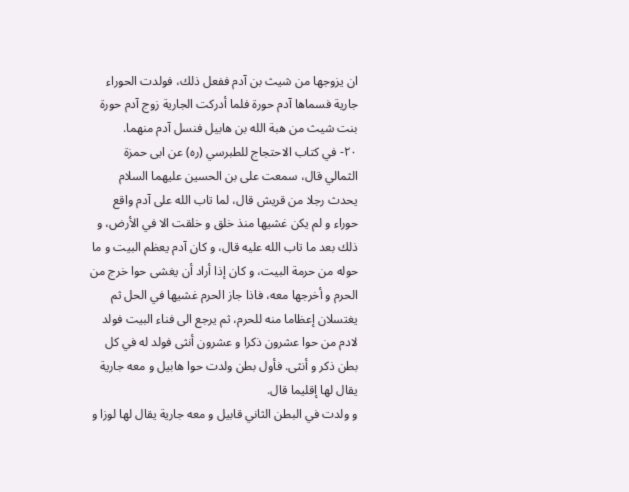ان يزوجها من شيث بن آدم ففعل ذلك، فولدت الحوراء جارية فسماها آدم حورة فلما أدركت الجارية زوج آدم حورة بنت شيث من هبة الله بن هابيل فنسل آدم منهما.
٢٠- في كتاب الاحتجاج للطبرسي (ره) عن ابى حمزة الثمالي قال، سمعت على بن الحسين عليهما السلام يحدث رجلا من قريش قال، لما تاب الله على آدم واقع حوراء و لم يكن غشيها منذ خلق و خلقت الا في الأرض، و ذلك بعد ما تاب الله عليه قال، و كان آدم يعظم البيت و ما حوله من حرمة البيت، و كان إذا أراد أن يغشى حوا خرج من الحرم و أخرجها معه، فاذا جاز الحرم غشيها في الحل ثم يغتسلان إعظاما منه للحرم، ثم يرجع الى فناء البيت فولد لادم من حوا عشرون ذكرا و عشرون أنثى فولد له في كل بطن ذكر و أنثى. فأول بطن ولدت حوا هابيل و معه جارية يقال لها إقليما قال.
و ولدت في البطن الثاني قابيل و معه جارية يقال لها لوزا و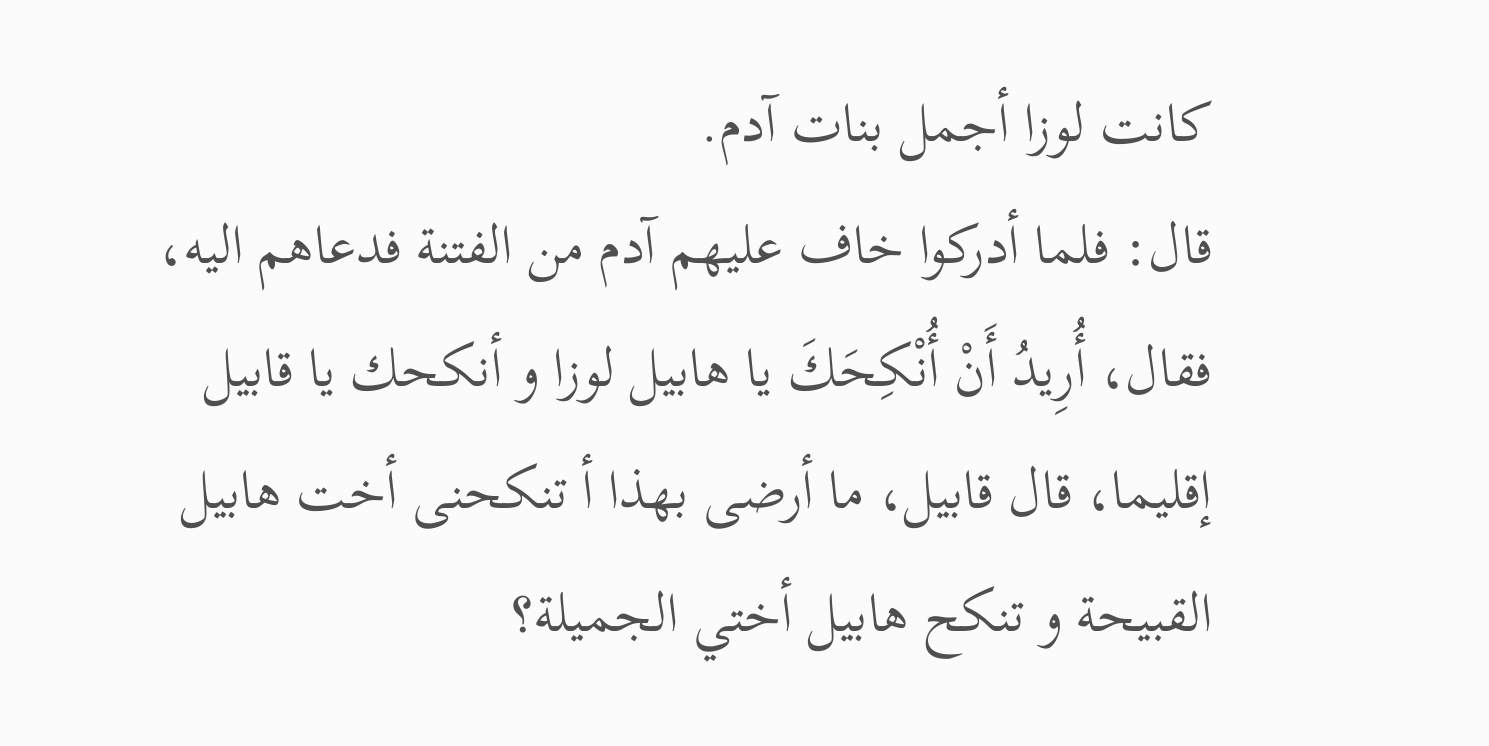كانت لوزا أجمل بنات آدم.
قال: فلما أدركوا خاف عليهم آدم من الفتنة فدعاهم اليه، فقال، أُرِيدُ أَنْ أُنْكِحَكَ يا هابيل لوزا و أنكحك يا قابيل إقليما، قال قابيل، ما أرضى بهذا أ تنكحنى أخت هابيل القبيحة و تنكح هابيل أختي الجميلة؟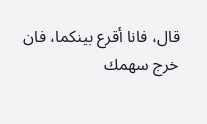قال، فانا أقرع بينكما، فان خرج سهمك